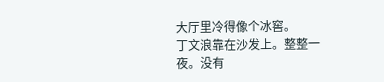大厅里冷得像个冰窖。
丁文浪靠在沙发上。整整一夜。没有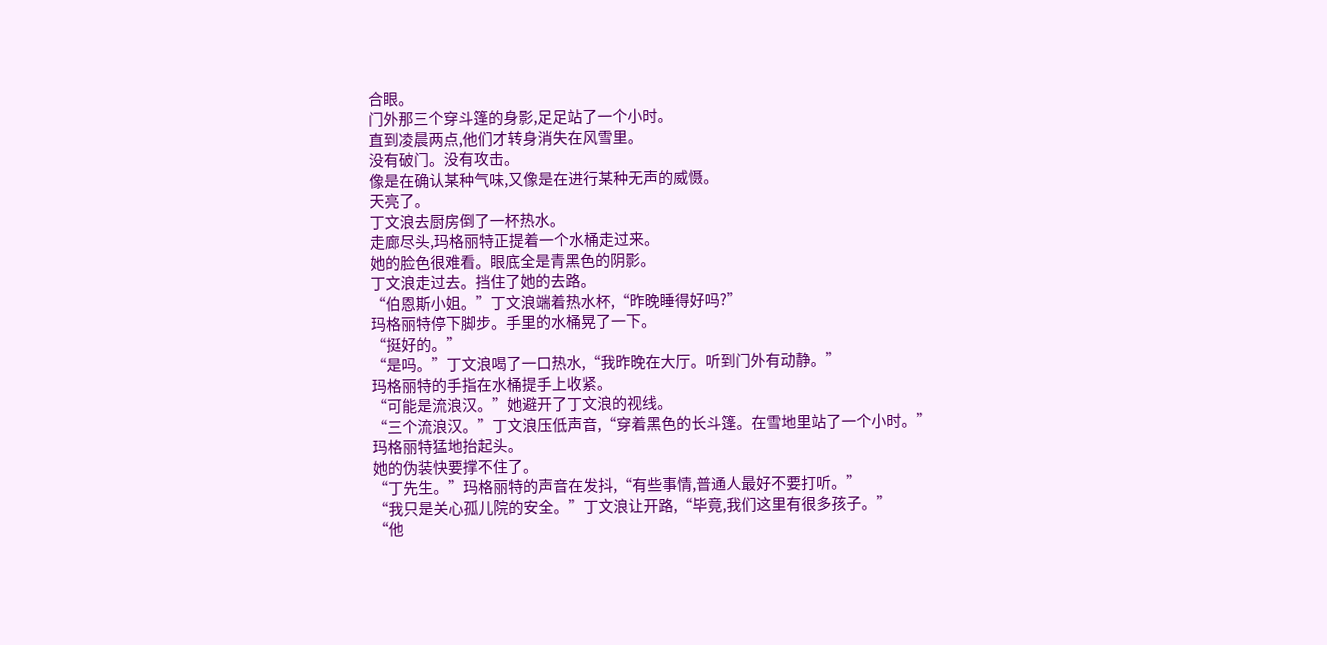合眼。
门外那三个穿斗篷的身影,足足站了一个小时。
直到凌晨两点,他们才转身消失在风雪里。
没有破门。没有攻击。
像是在确认某种气味,又像是在进行某种无声的威慑。
天亮了。
丁文浪去厨房倒了一杯热水。
走廊尽头,玛格丽特正提着一个水桶走过来。
她的脸色很难看。眼底全是青黑色的阴影。
丁文浪走过去。挡住了她的去路。
“伯恩斯小姐。”丁文浪端着热水杯,“昨晚睡得好吗?”
玛格丽特停下脚步。手里的水桶晃了一下。
“挺好的。”
“是吗。”丁文浪喝了一口热水,“我昨晚在大厅。听到门外有动静。”
玛格丽特的手指在水桶提手上收紧。
“可能是流浪汉。”她避开了丁文浪的视线。
“三个流浪汉。”丁文浪压低声音,“穿着黑色的长斗篷。在雪地里站了一个小时。”
玛格丽特猛地抬起头。
她的伪装快要撑不住了。
“丁先生。”玛格丽特的声音在发抖,“有些事情,普通人最好不要打听。”
“我只是关心孤儿院的安全。”丁文浪让开路,“毕竟,我们这里有很多孩子。”
“他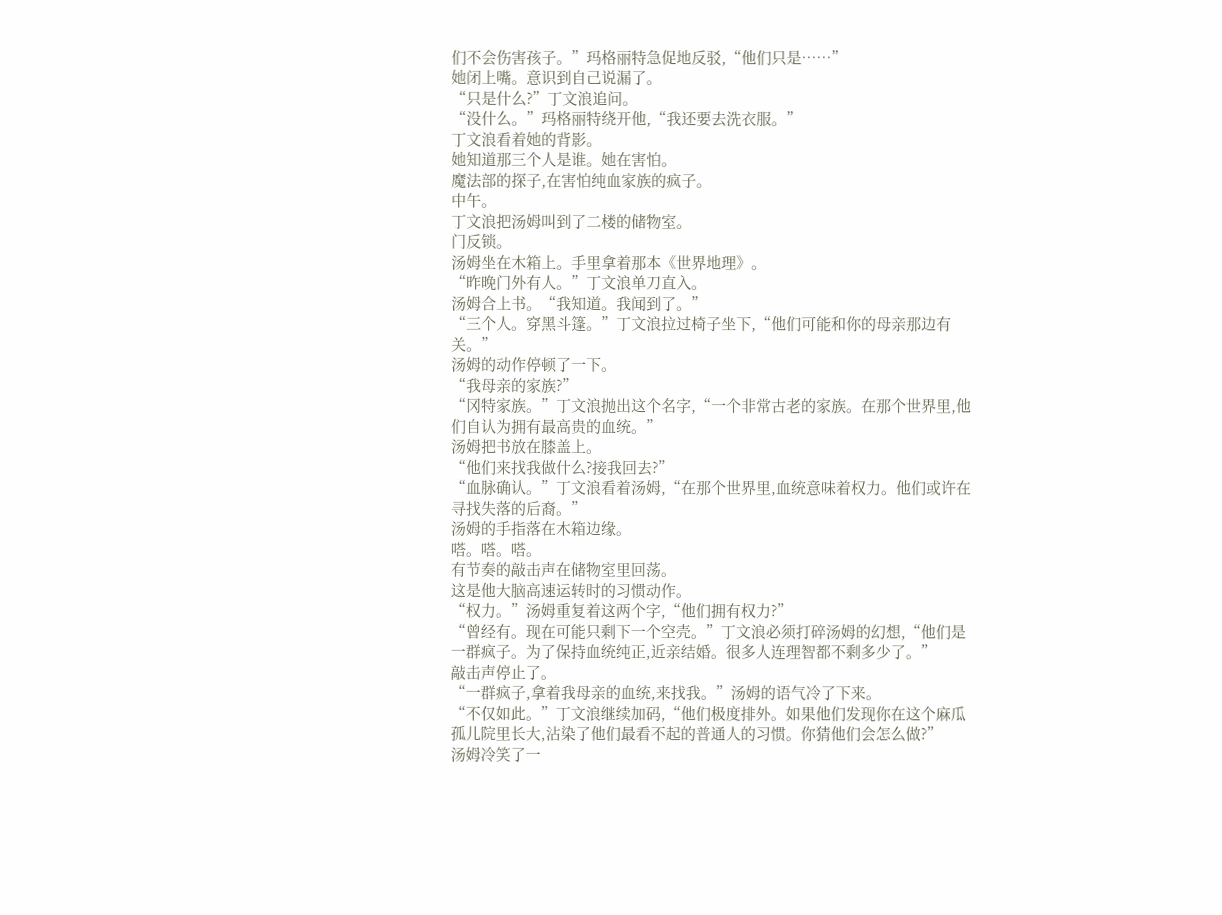们不会伤害孩子。”玛格丽特急促地反驳,“他们只是……”
她闭上嘴。意识到自己说漏了。
“只是什么?”丁文浪追问。
“没什么。”玛格丽特绕开他,“我还要去洗衣服。”
丁文浪看着她的背影。
她知道那三个人是谁。她在害怕。
魔法部的探子,在害怕纯血家族的疯子。
中午。
丁文浪把汤姆叫到了二楼的储物室。
门反锁。
汤姆坐在木箱上。手里拿着那本《世界地理》。
“昨晚门外有人。”丁文浪单刀直入。
汤姆合上书。“我知道。我闻到了。”
“三个人。穿黑斗篷。”丁文浪拉过椅子坐下,“他们可能和你的母亲那边有关。”
汤姆的动作停顿了一下。
“我母亲的家族?”
“冈特家族。”丁文浪抛出这个名字,“一个非常古老的家族。在那个世界里,他们自认为拥有最高贵的血统。”
汤姆把书放在膝盖上。
“他们来找我做什么?接我回去?”
“血脉确认。”丁文浪看着汤姆,“在那个世界里,血统意味着权力。他们或许在寻找失落的后裔。”
汤姆的手指落在木箱边缘。
嗒。嗒。嗒。
有节奏的敲击声在储物室里回荡。
这是他大脑高速运转时的习惯动作。
“权力。”汤姆重复着这两个字,“他们拥有权力?”
“曾经有。现在可能只剩下一个空壳。”丁文浪必须打碎汤姆的幻想,“他们是一群疯子。为了保持血统纯正,近亲结婚。很多人连理智都不剩多少了。”
敲击声停止了。
“一群疯子,拿着我母亲的血统,来找我。”汤姆的语气冷了下来。
“不仅如此。”丁文浪继续加码,“他们极度排外。如果他们发现你在这个麻瓜孤儿院里长大,沾染了他们最看不起的普通人的习惯。你猜他们会怎么做?”
汤姆冷笑了一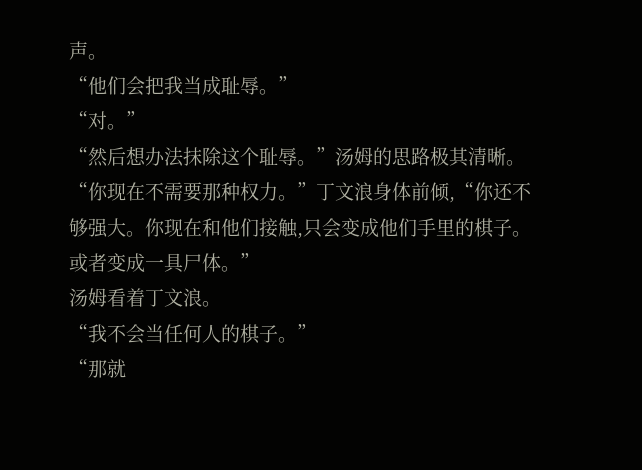声。
“他们会把我当成耻辱。”
“对。”
“然后想办法抹除这个耻辱。”汤姆的思路极其清晰。
“你现在不需要那种权力。”丁文浪身体前倾,“你还不够强大。你现在和他们接触,只会变成他们手里的棋子。或者变成一具尸体。”
汤姆看着丁文浪。
“我不会当任何人的棋子。”
“那就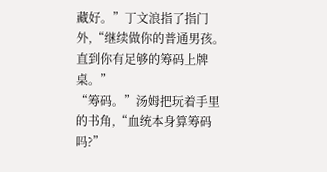藏好。”丁文浪指了指门外,“继续做你的普通男孩。直到你有足够的筹码上牌桌。”
“筹码。”汤姆把玩着手里的书角,“血统本身算筹码吗?”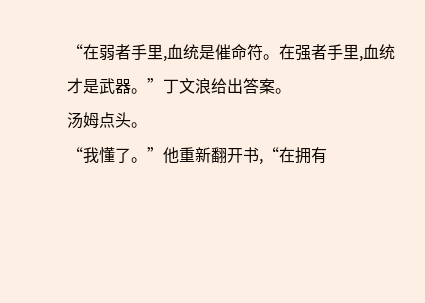“在弱者手里,血统是催命符。在强者手里,血统才是武器。”丁文浪给出答案。
汤姆点头。
“我懂了。”他重新翻开书,“在拥有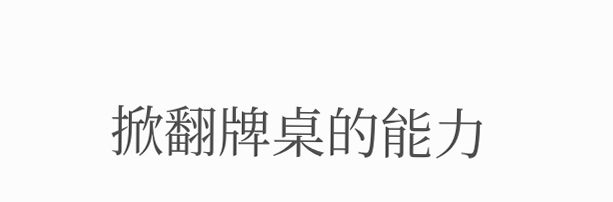掀翻牌桌的能力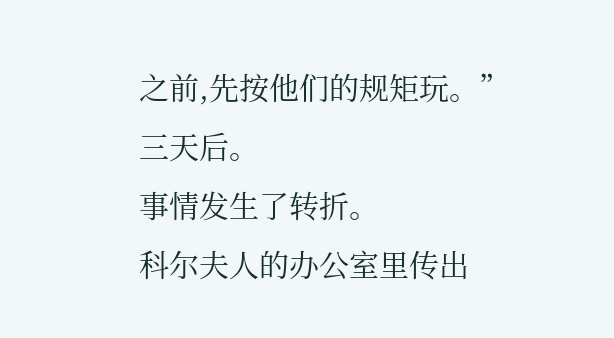之前,先按他们的规矩玩。”
三天后。
事情发生了转折。
科尔夫人的办公室里传出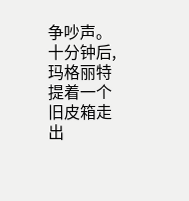争吵声。
十分钟后,玛格丽特提着一个旧皮箱走出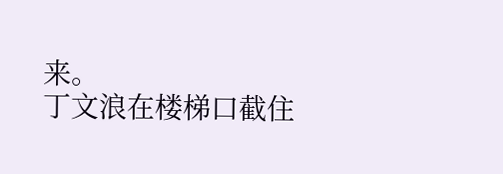来。
丁文浪在楼梯口截住